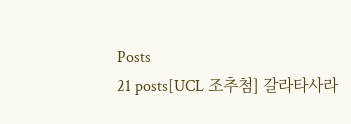Posts
21 posts[UCL 조추첨] 갈라타사라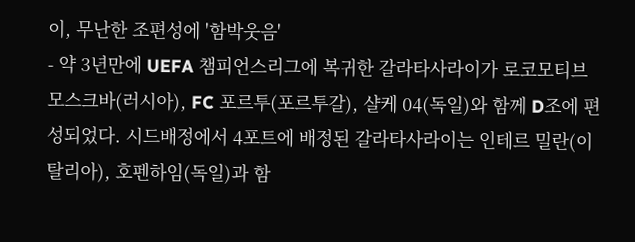이, 무난한 조편성에 '함박웃음'
- 약 3년만에 UEFA 챔피언스리그에 복귀한 갈라타사라이가 로코모티브 모스크바(러시아), FC 포르투(포르투갈), 샬케 04(독일)와 함께 D조에 편성되었다. 시드배정에서 4포트에 배정된 갈라타사라이는 인테르 밀란(이탈리아), 호펜하임(독일)과 함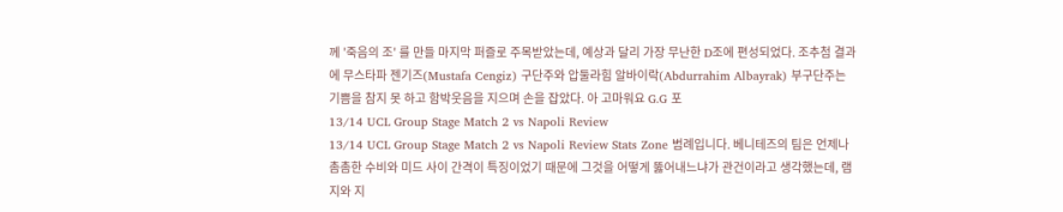께 '죽음의 조' 를 만들 마지막 퍼즐로 주목받았는데, 예상과 달리 가장 무난한 D조에 편성되었다. 조추첨 결과에 무스타파 젠기즈(Mustafa Cengiz) 구단주와 압둘라힘 알바이락(Abdurrahim Albayrak) 부구단주는 기쁨을 참지 못 하고 함박웃음을 지으며 손을 잡았다. 아 고마워요 G.G 포
13/14 UCL Group Stage Match 2 vs Napoli Review
13/14 UCL Group Stage Match 2 vs Napoli Review Stats Zone 범례입니다. 베니테즈의 팀은 언제나 촘촘한 수비와 미드 사이 간격이 특징이었기 때문에 그것을 어떻게 뚫어내느냐가 관건이라고 생각했는데, 램지와 지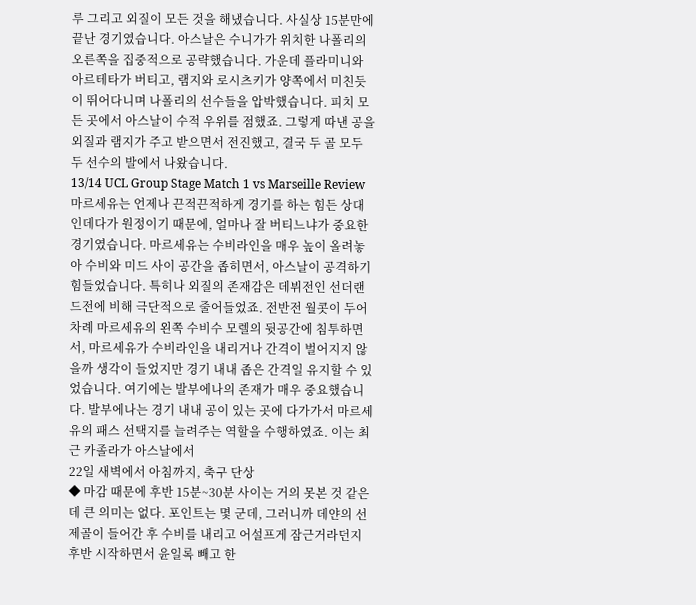루 그리고 외질이 모든 것을 해냈습니다. 사실상 15분만에 끝난 경기였습니다. 아스날은 수니가가 위치한 나폴리의 오른쪽을 집중적으로 공략했습니다. 가운데 플라미니와 아르테타가 버티고, 램지와 로시츠키가 양쪽에서 미친듯이 뛰어다니며 나폴리의 선수들을 압박했습니다. 피치 모든 곳에서 아스날이 수적 우위를 점했죠. 그렇게 따낸 공을 외질과 램지가 주고 받으면서 전진했고, 결국 두 골 모두 두 선수의 발에서 나왔습니다.
13/14 UCL Group Stage Match 1 vs Marseille Review
마르세유는 언제나 끈적끈적하게 경기를 하는 힘든 상대인데다가 원정이기 때문에, 얼마나 잘 버티느냐가 중요한 경기였습니다. 마르세유는 수비라인을 매우 높이 올려놓아 수비와 미드 사이 공간을 좁히면서, 아스날이 공격하기 힘들었습니다. 특히나 외질의 존재감은 데뷔전인 선더랜드전에 비해 극단적으로 줄어들었죠. 전반전 월콧이 두어차례 마르세유의 왼쪽 수비수 모렐의 뒷공간에 침투하면서, 마르세유가 수비라인을 내리거나 간격이 벌어지지 않을까 생각이 들었지만 경기 내내 좁은 간격일 유지할 수 있었습니다. 여기에는 발부에나의 존재가 매우 중요했습니다. 발부에나는 경기 내내 공이 있는 곳에 다가가서 마르세유의 패스 선택지를 늘려주는 역할을 수행하였죠. 이는 최근 카졸라가 아스날에서
22일 새벽에서 아침까지, 축구 단상
◆ 마감 때문에 후반 15분~30분 사이는 거의 못본 것 같은데 큰 의미는 없다. 포인트는 몇 군데, 그러니까 데얀의 선제골이 들어간 후 수비를 내리고 어설프게 잠근거라던지 후반 시작하면서 윤일록 빼고 한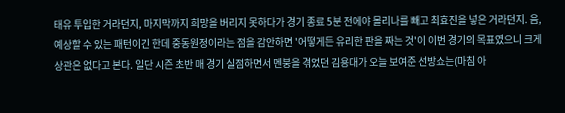태유 투입한 거라던지, 마지막까지 희망을 버리지 못하다가 경기 종료 5분 전에야 몰리나를 빼고 최효진을 넣은 거라던지. 음, 예상할 수 있는 패턴이긴 한데 중동원정이라는 점을 감안하면 '어떻게든 유리한 판을 짜는 것'이 이번 경기의 목표였으니 크게 상관은 없다고 본다. 일단 시즌 초반 매 경기 실점하면서 멘붕을 겪었던 김용대가 오늘 보여준 선방쇼는(마침 아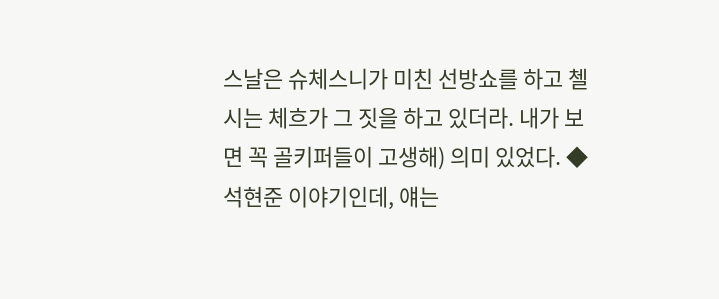스날은 슈체스니가 미친 선방쇼를 하고 첼시는 체흐가 그 짓을 하고 있더라. 내가 보면 꼭 골키퍼들이 고생해) 의미 있었다. ◆ 석현준 이야기인데, 얘는